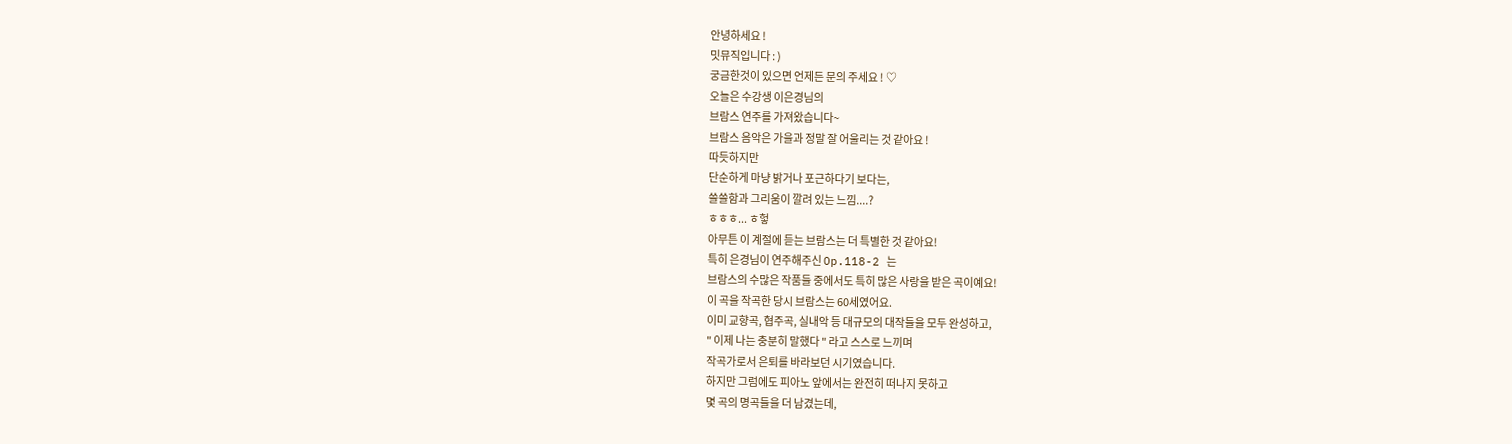안녕하세요 !
밋뮤직입니다 : )
궁금한것이 있으면 언제든 문의 주세요 ! ♡
오늘은 수강생 이은경님의
브람스 연주를 가져왔습니다~
브람스 음악은 가을과 정말 잘 어울리는 것 같아요 !
따듯하지만
단순하게 마냥 밝거나 포근하다기 보다는,
쓸쓸함과 그리움이 깔려 있는 느낌....?
ㅎㅎㅎ... ㅎ헣
아무튼 이 계절에 듣는 브람스는 더 특별한 것 같아요!
특히 은경님이 연주해주신 Op.118-2 는
브람스의 수많은 작품들 중에서도 특히 많은 사랑을 받은 곡이예요!
이 곡을 작곡한 당시 브람스는 60세였어요.
이미 교향곡, 협주곡, 실내악 등 대규모의 대작들을 모두 완성하고,
" 이제 나는 충분히 말했다 " 라고 스스로 느끼며
작곡가로서 은퇴를 바라보던 시기였습니다.
하지만 그럼에도 피아노 앞에서는 완전히 떠나지 못하고
몇 곡의 명곡들을 더 남겼는데,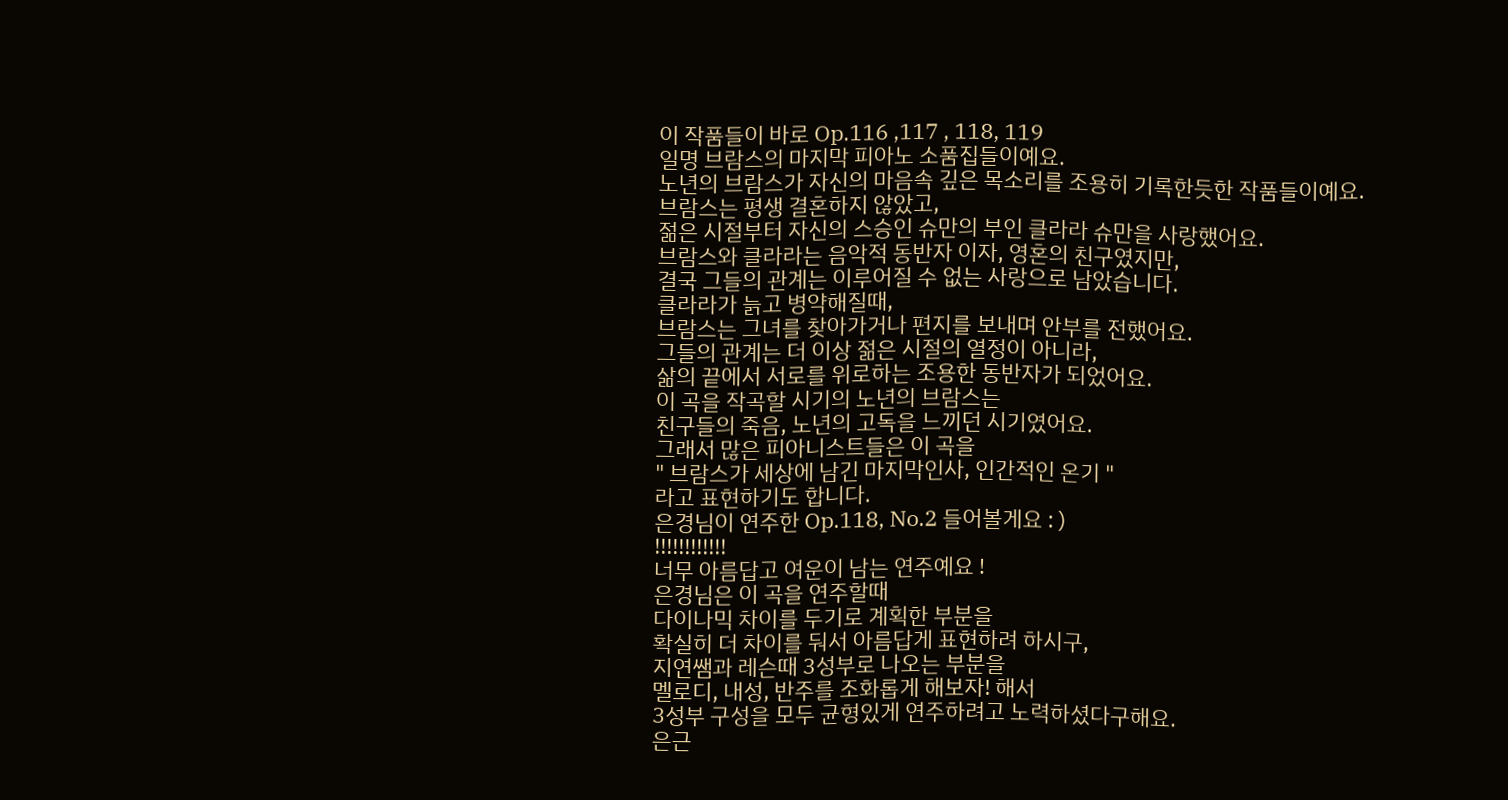이 작품들이 바로 Op.116 ,117 , 118, 119
일명 브람스의 마지막 피아노 소품집들이예요.
노년의 브람스가 자신의 마음속 깊은 목소리를 조용히 기록한듯한 작품들이예요.
브람스는 평생 결혼하지 않았고,
젊은 시절부터 자신의 스승인 슈만의 부인 클라라 슈만을 사랑했어요.
브람스와 클라라는 음악적 동반자 이자, 영혼의 친구였지만,
결국 그들의 관계는 이루어질 수 없는 사랑으로 남았습니다.
클라라가 늙고 병약해질때,
브람스는 그녀를 찾아가거나 편지를 보내며 안부를 전했어요.
그들의 관계는 더 이상 젊은 시절의 열정이 아니라,
삶의 끝에서 서로를 위로하는 조용한 동반자가 되었어요.
이 곡을 작곡할 시기의 노년의 브람스는
친구들의 죽음, 노년의 고독을 느끼던 시기였어요.
그래서 많은 피아니스트들은 이 곡을
" 브람스가 세상에 남긴 마지막인사, 인간적인 온기 "
라고 표현하기도 합니다.
은경님이 연주한 Op.118, No.2 들어볼게요 : )
!!!!!!!!!!!!
너무 아름답고 여운이 남는 연주예요 !
은경님은 이 곡을 연주할때
다이나믹 차이를 두기로 계획한 부분을
확실히 더 차이를 둬서 아름답게 표현하려 하시구,
지연쌤과 레슨때 3성부로 나오는 부분을
멜로디, 내성, 반주를 조화롭게 해보자! 해서
3성부 구성을 모두 균형있게 연주하려고 노력하셨다구해요.
은근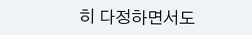히 다정하면서도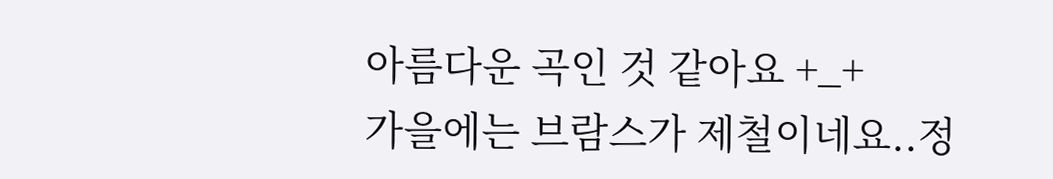아름다운 곡인 것 같아요 +_+
가을에는 브람스가 제철이네요..정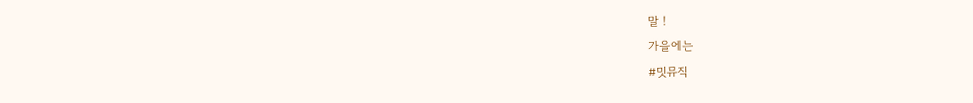말 !
가을에는
#밋뮤직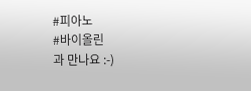#피아노
#바이올린
과 만나요 :-)